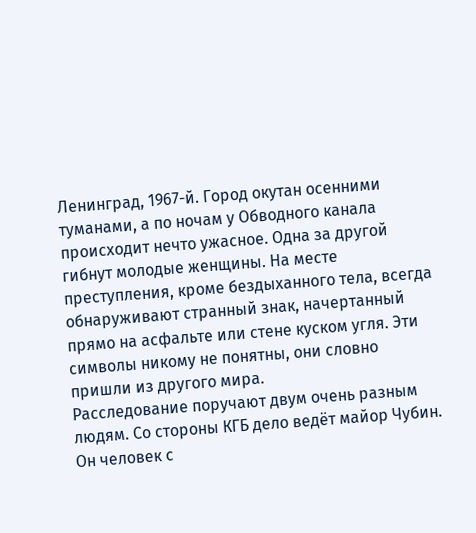Ленинград, 1967-й. Город окутан осенними туманами, а по ночам у Обводного канала происходит нечто ужасное. Одна за другой гибнут молодые женщины. На месте преступления, кроме бездыханного тела, всегда обнаруживают странный знак, начертанный прямо на асфальте или стене куском угля. Эти символы никому не понятны, они словно пришли из другого мира.
Расследование поручают двум очень разным людям. Со стороны КГБ дело ведёт майор Чубин. Он человек с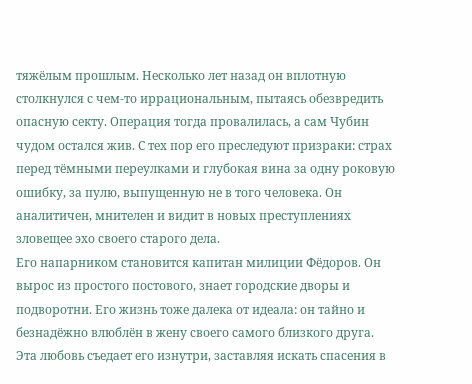тяжёлым прошлым. Несколько лет назад он вплотную столкнулся с чем-то иррациональным, пытаясь обезвредить опасную секту. Операция тогда провалилась, а сам Чубин чудом остался жив. С тех пор его преследуют призраки: страх перед тёмными переулками и глубокая вина за одну роковую ошибку, за пулю, выпущенную не в того человека. Он аналитичен, мнителен и видит в новых преступлениях зловещее эхо своего старого дела.
Его напарником становится капитан милиции Фёдоров. Он вырос из простого постового, знает городские дворы и подворотни. Его жизнь тоже далека от идеала: он тайно и безнадёжно влюблён в жену своего самого близкого друга. Эта любовь съедает его изнутри, заставляя искать спасения в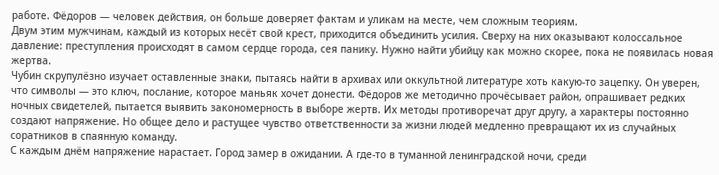работе. Фёдоров — человек действия, он больше доверяет фактам и уликам на месте, чем сложным теориям.
Двум этим мужчинам, каждый из которых несёт свой крест, приходится объединить усилия. Сверху на них оказывают колоссальное давление: преступления происходят в самом сердце города, сея панику. Нужно найти убийцу как можно скорее, пока не появилась новая жертва.
Чубин скрупулёзно изучает оставленные знаки, пытаясь найти в архивах или оккультной литературе хоть какую-то зацепку. Он уверен, что символы — это ключ, послание, которое маньяк хочет донести. Фёдоров же методично прочёсывает район, опрашивает редких ночных свидетелей, пытается выявить закономерность в выборе жертв. Их методы противоречат друг другу, а характеры постоянно создают напряжение. Но общее дело и растущее чувство ответственности за жизни людей медленно превращают их из случайных соратников в спаянную команду.
С каждым днём напряжение нарастает. Город замер в ожидании. А где-то в туманной ленинградской ночи, среди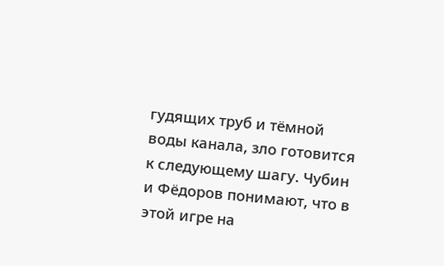гудящих труб и тёмной воды канала, зло готовится к следующему шагу. Чубин и Фёдоров понимают, что в этой игре на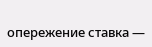опережение ставка —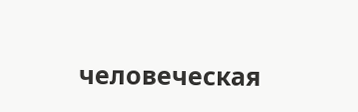человеческая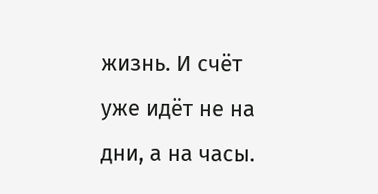жизнь. И счёт уже идёт не на дни, а на часы.